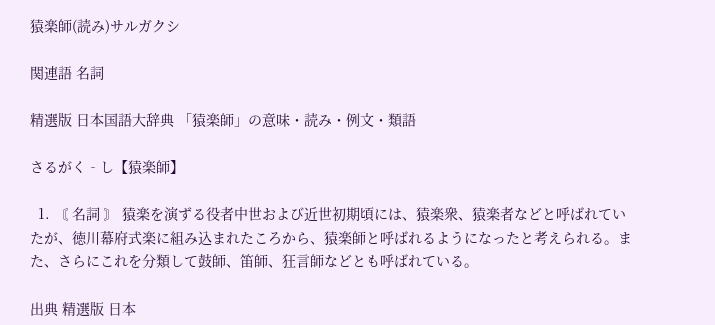猿楽師(読み)サルガクシ

関連語 名詞

精選版 日本国語大辞典 「猿楽師」の意味・読み・例文・類語

さるがく‐し【猿楽師】

  1. 〘 名詞 〙 猿楽を演ずる役者中世および近世初期頃には、猿楽衆、猿楽者などと呼ばれていたが、徳川幕府式楽に組み込まれたころから、猿楽師と呼ばれるようになったと考えられる。また、さらにこれを分類して鼓師、笛師、狂言師などとも呼ばれている。

出典 精選版 日本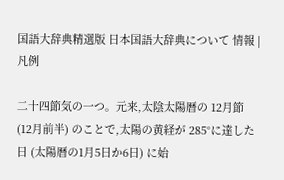国語大辞典精選版 日本国語大辞典について 情報 | 凡例

二十四節気の一つ。元来,太陰太陽暦の 12月節 (12月前半) のことで,太陽の黄経が 285°に達した日 (太陽暦の1月5日か6日) に始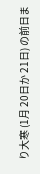り大寒 (1月 20日か 21日) の前日ま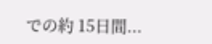での約 15日間...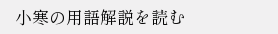小寒の用語解説を読む